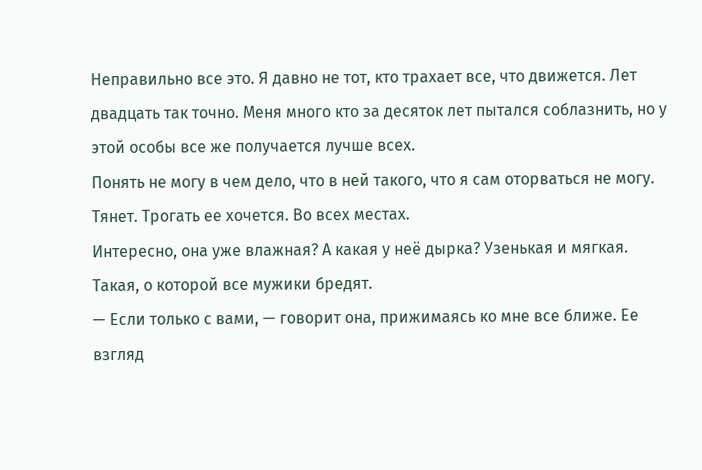Неправильно все это. Я давно не тот, кто трахает все, что движется. Лет двадцать так точно. Меня много кто за десяток лет пытался соблазнить, но у этой особы все же получается лучше всех.
Понять не могу в чем дело, что в ней такого, что я сам оторваться не могу.
Тянет. Трогать ее хочется. Во всех местах.
Интересно, она уже влажная? А какая у неё дырка? Узенькая и мягкая. Такая, о которой все мужики бредят.
— Если только с вами, — говорит она, прижимаясь ко мне все ближе. Ее взгляд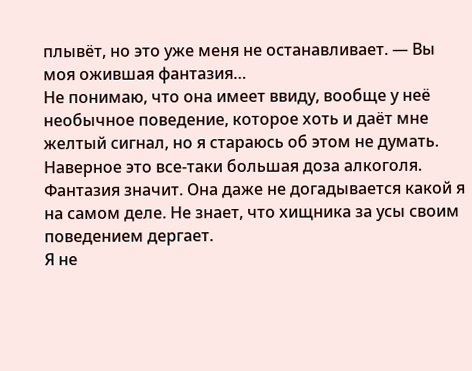плывёт, но это уже меня не останавливает. — Вы моя ожившая фантазия…
Не понимаю, что она имеет ввиду, вообще у неё необычное поведение, которое хоть и даёт мне желтый сигнал, но я стараюсь об этом не думать. Наверное это все-таки большая доза алкоголя.
Фантазия значит. Она даже не догадывается какой я на самом деле. Не знает, что хищника за усы своим поведением дергает.
Я не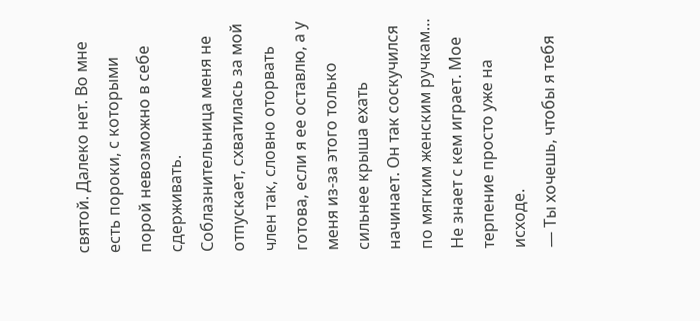святой. Далеко нет. Во мне есть пороки, с которыми порой невозможно в себе сдерживать.
Соблазнительница меня не отпускает, схватилась за мой член так, словно оторвать готова, если я ее оставлю, а у меня из-за этого только сильнее крыша ехать начинает. Он так соскучился по мягким женским ручкам…
Не знает с кем играет. Мое терпение просто уже на исходе.
— Ты хочешь, чтобы я тебя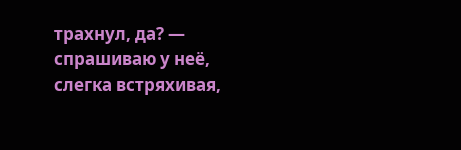трахнул, да? — спрашиваю у неё, слегка встряхивая,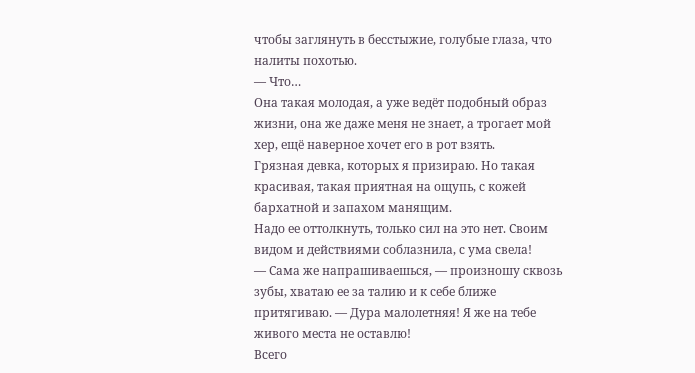чтобы заглянуть в бесстыжие, голубые глаза, что налиты похотью.
— Что…
Она такая молодая, а уже ведёт подобный образ жизни, она же даже меня не знает, а трогает мой хер, ещё наверное хочет его в рот взять.
Грязная девка, которых я призираю. Но такая красивая, такая приятная на ощупь, с кожей бархатной и запахом манящим.
Надо ее оттолкнуть, только сил на это нет. Своим видом и действиями соблазнила, с ума свела!
— Сама же напрашиваешься, — произношу сквозь зубы, хватаю ее за талию и к себе ближе притягиваю. — Дура малолетняя! Я же на тебе живого места не оставлю!
Всего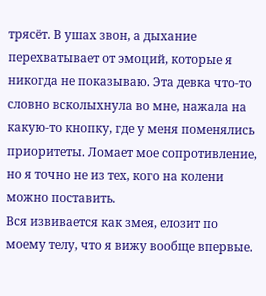трясёт. В ушах звон, а дыхание перехватывает от эмоций, которые я никогда не показываю. Эта девка что-то словно всколыхнула во мне, нажала на какую-то кнопку, где у меня поменялись приоритеты. Ломает мое сопротивление, но я точно не из тех, кого на колени можно поставить.
Вся извивается как змея, елозит по моему телу, что я вижу вообще впервые.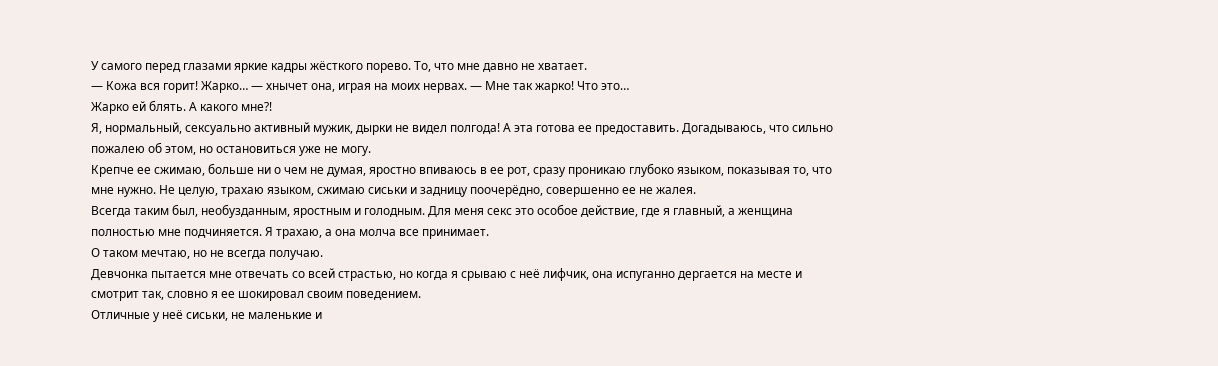У самого перед глазами яркие кадры жёсткого порево. То, что мне давно не хватает.
— Кожа вся горит! Жарко… — хнычет она, играя на моих нервах. — Мне так жарко! Что это…
Жарко ей блять. А какого мне?!
Я, нормальный, сексуально активный мужик, дырки не видел полгода! А эта готова ее предоставить. Догадываюсь, что сильно пожалею об этом, но остановиться уже не могу.
Крепче ее сжимаю, больше ни о чем не думая, яростно впиваюсь в ее рот, сразу проникаю глубоко языком, показывая то, что мне нужно. Не целую, трахаю языком, сжимаю сиськи и задницу поочерёдно, совершенно ее не жалея.
Всегда таким был, необузданным, яростным и голодным. Для меня секс это особое действие, где я главный, а женщина полностью мне подчиняется. Я трахаю, а она молча все принимает.
О таком мечтаю, но не всегда получаю.
Девчонка пытается мне отвечать со всей страстью, но когда я срываю с неё лифчик, она испуганно дергается на месте и смотрит так, словно я ее шокировал своим поведением.
Отличные у неё сиськи, не маленькие и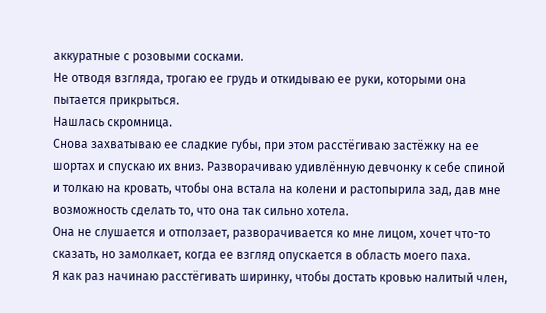аккуратные с розовыми сосками.
Не отводя взгляда, трогаю ее грудь и откидываю ее руки, которыми она пытается прикрыться.
Нашлась скромница.
Снова захватываю ее сладкие губы, при этом расстёгиваю застёжку на ее шортах и спускаю их вниз. Разворачиваю удивлённую девчонку к себе спиной и толкаю на кровать, чтобы она встала на колени и растопырила зад, дав мне возможность сделать то, что она так сильно хотела.
Она не слушается и отползает, разворачивается ко мне лицом, хочет что-то сказать, но замолкает, когда ее взгляд опускается в область моего паха.
Я как раз начинаю расстёгивать ширинку, чтобы достать кровью налитый член,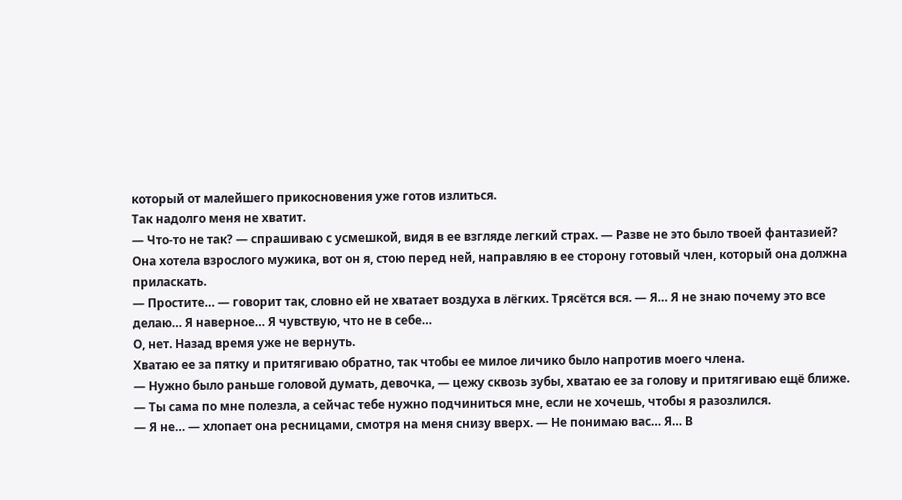который от малейшего прикосновения уже готов излиться.
Так надолго меня не хватит.
— Что-то не так? — спрашиваю с усмешкой, видя в ее взгляде легкий страх. — Разве не это было твоей фантазией?
Она хотела взрослого мужика, вот он я, стою перед ней, направляю в ее сторону готовый член, который она должна приласкать.
— Простите… — говорит так, словно ей не хватает воздуха в лёгких. Трясётся вся. — Я… Я не знаю почему это все делаю… Я наверное… Я чувствую, что не в себе…
О, нет. Назад время уже не вернуть.
Хватаю ее за пятку и притягиваю обратно, так чтобы ее милое личико было напротив моего члена.
— Нужно было раньше головой думать, девочка, — цежу сквозь зубы, хватаю ее за голову и притягиваю ещё ближе. — Ты сама по мне полезла, а сейчас тебе нужно подчиниться мне, если не хочешь, чтобы я разозлился.
— Я не… — хлопает она ресницами, смотря на меня снизу вверх. — Не понимаю вас… Я… В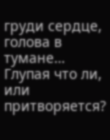груди сердце, голова в тумане…
Глупая что ли, или притворяется?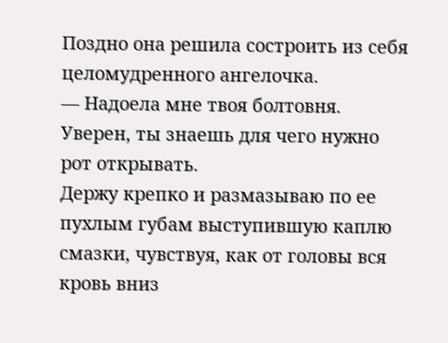Поздно она решила состроить из себя целомудренного ангелочка.
— Надоела мне твоя болтовня. Уверен, ты знаешь для чего нужно рот открывать.
Держу крепко и размазываю по ее пухлым губам выступившую каплю смазки, чувствуя, как от головы вся кровь вниз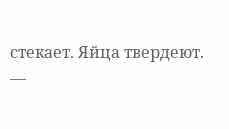стекает. Яйца твердеют.
—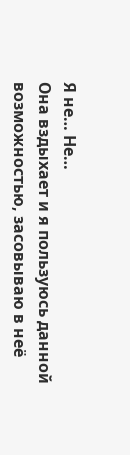Я не… Не…
Она вздыхает и я пользуюсь данной возможностью, засовываю в неё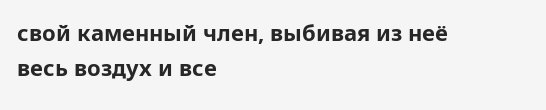свой каменный член, выбивая из неё весь воздух и все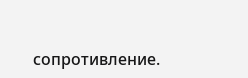сопротивление.